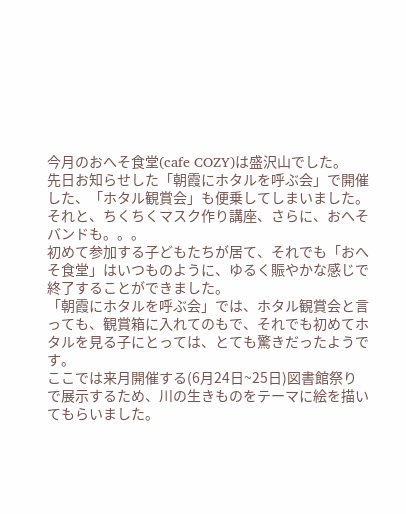今月のおへそ食堂(cafe COZY)は盛沢山でした。
先日お知らせした「朝霞にホタルを呼ぶ会」で開催した、「ホタル観賞会」も便乗してしまいました。
それと、ちくちくマスク作り講座、さらに、おへそバンドも。。。
初めて参加する子どもたちが居て、それでも「おへそ食堂」はいつものように、ゆるく賑やかな感じで終了することができました。
「朝霞にホタルを呼ぶ会」では、ホタル観賞会と言っても、観賞箱に入れてのもで、それでも初めてホタルを見る子にとっては、とても驚きだったようです。
ここでは来月開催する(6月24日~25日)図書館祭りで展示するため、川の生きものをテーマに絵を描いてもらいました。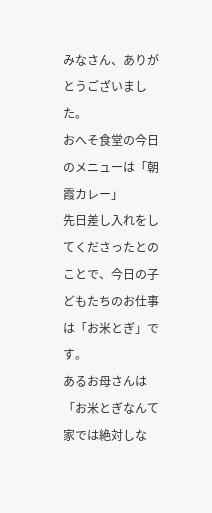みなさん、ありがとうございました。
おへそ食堂の今日のメニューは「朝霞カレー」
先日差し入れをしてくださったとのことで、今日の子どもたちのお仕事は「お米とぎ」で
す。
あるお母さんは「お米とぎなんて家では絶対しな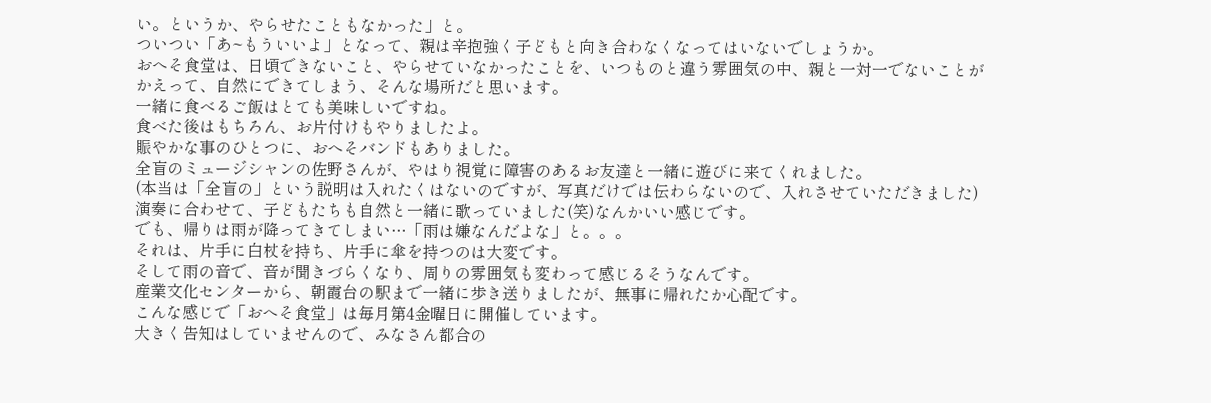い。というか、やらせたこともなかった」と。
ついつい「あ~もういいよ」となって、親は辛抱強く子どもと向き合わなくなってはいないでしょうか。
おへそ食堂は、日頃できないこと、やらせていなかったことを、いつものと違う雰囲気の中、親と一対一でないことがかえって、自然にできてしまう、そんな場所だと思います。
一緒に食べるご飯はとても美味しいですね。
食べた後はもちろん、お片付けもやりましたよ。
賑やかな事のひとつに、おへそバンドもありました。
全盲のミュージシャンの佐野さんが、やはり視覚に障害のあるお友達と一緒に遊びに来てくれました。
(本当は「全盲の」という説明は入れたくはないのですが、写真だけでは伝わらないので、入れさせていただきました)
演奏に合わせて、子どもたちも自然と一緒に歌っていました(笑)なんかいい感じです。
でも、帰りは雨が降ってきてしまい…「雨は嫌なんだよな」と。。。
それは、片手に白杖を持ち、片手に傘を持つのは大変です。
そして雨の音で、音が聞きづらくなり、周りの雰囲気も変わって感じるそうなんです。
産業文化センターから、朝霞台の駅まで一緒に歩き送りましたが、無事に帰れたか心配です。
こんな感じで「おへそ食堂」は毎月第4金曜日に開催しています。
大きく告知はしていませんので、みなさん都合の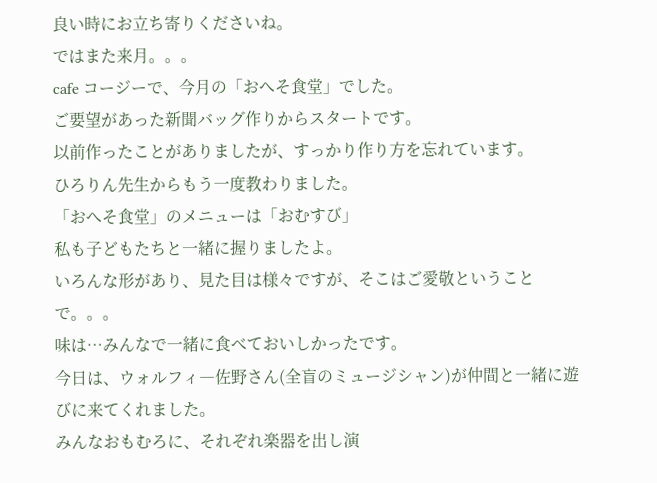良い時にお立ち寄りくださいね。
ではまた来月。。。
cafe コージーで、今月の「おへそ食堂」でした。
ご要望があった新聞バッグ作りからスタートです。
以前作ったことがありましたが、すっかり作り方を忘れています。
ひろりん先生からもう一度教わりました。
「おへそ食堂」のメニューは「おむすび」
私も子どもたちと一緒に握りましたよ。
いろんな形があり、見た目は様々ですが、そこはご愛敬ということで。。。
味は…みんなで一緒に食べておいしかったです。
今日は、ウォルフィ―佐野さん(全盲のミュージシャン)が仲間と一緒に遊びに来てくれました。
みんなおもむろに、それぞれ楽器を出し演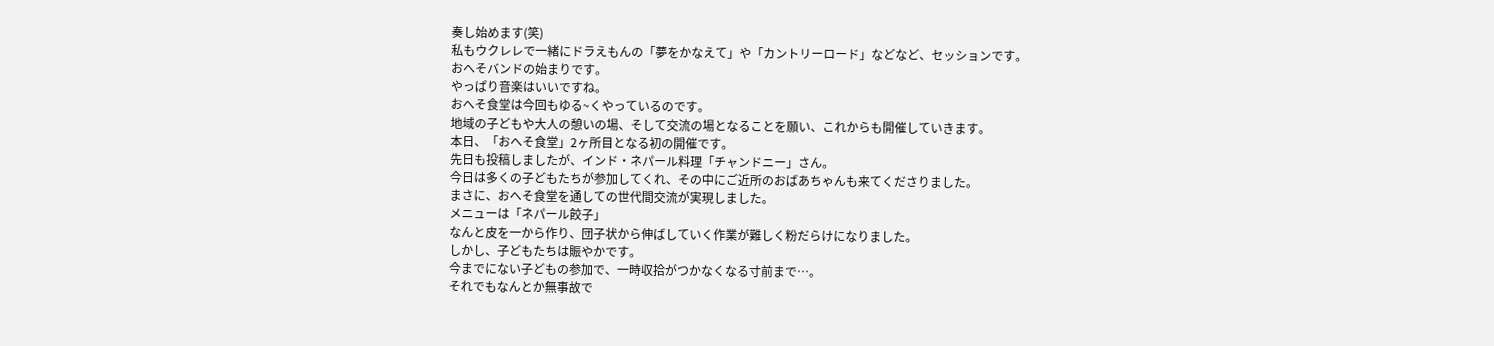奏し始めます(笑)
私もウクレレで一緒にドラえもんの「夢をかなえて」や「カントリーロード」などなど、セッションです。
おへそバンドの始まりです。
やっぱり音楽はいいですね。
おへそ食堂は今回もゆる~くやっているのです。
地域の子どもや大人の憩いの場、そして交流の場となることを願い、これからも開催していきます。
本日、「おへそ食堂」2ヶ所目となる初の開催です。
先日も投稿しましたが、インド・ネパール料理「チャンドニー」さん。
今日は多くの子どもたちが参加してくれ、その中にご近所のおばあちゃんも来てくださりました。
まさに、おへそ食堂を通しての世代間交流が実現しました。
メニューは「ネパール餃子」
なんと皮を一から作り、団子状から伸ばしていく作業が難しく粉だらけになりました。
しかし、子どもたちは賑やかです。
今までにない子どもの参加で、一時収拾がつかなくなる寸前まで…。
それでもなんとか無事故で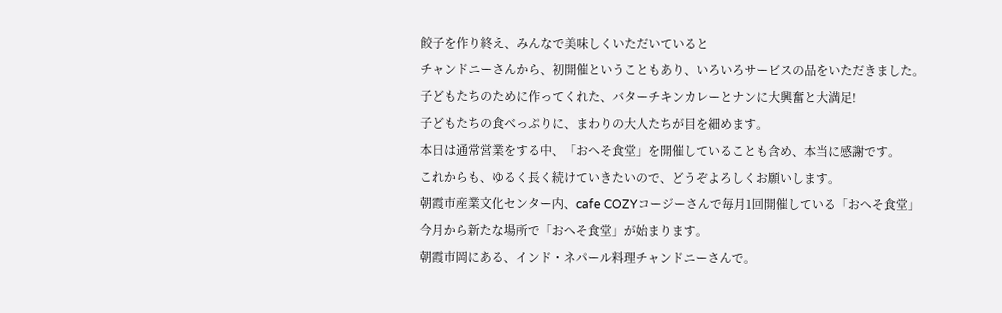餃子を作り終え、みんなで美味しくいただいていると
チャンドニーさんから、初開催ということもあり、いろいろサービスの品をいただきました。
子どもたちのために作ってくれた、バターチキンカレーとナンに大興奮と大満足!
子どもたちの食べっぷりに、まわりの大人たちが目を細めます。
本日は通常営業をする中、「おへそ食堂」を開催していることも含め、本当に感謝です。
これからも、ゆるく長く続けていきたいので、どうぞよろしくお願いします。
朝霞市産業文化センター内、cafe COZYコージーさんで毎月1回開催している「おへそ食堂」
今月から新たな場所で「おへそ食堂」が始まります。
朝霞市岡にある、インド・ネパール料理チャンドニーさんで。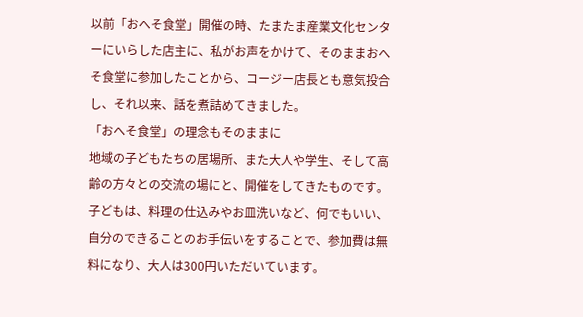以前「おへそ食堂」開催の時、たまたま産業文化センターにいらした店主に、私がお声をかけて、そのままおへそ食堂に参加したことから、コージー店長とも意気投合し、それ以来、話を煮詰めてきました。
「おへそ食堂」の理念もそのままに
地域の子どもたちの居場所、また大人や学生、そして高齢の方々との交流の場にと、開催をしてきたものです。
子どもは、料理の仕込みやお皿洗いなど、何でもいい、自分のできることのお手伝いをすることで、参加費は無料になり、大人は300円いただいています。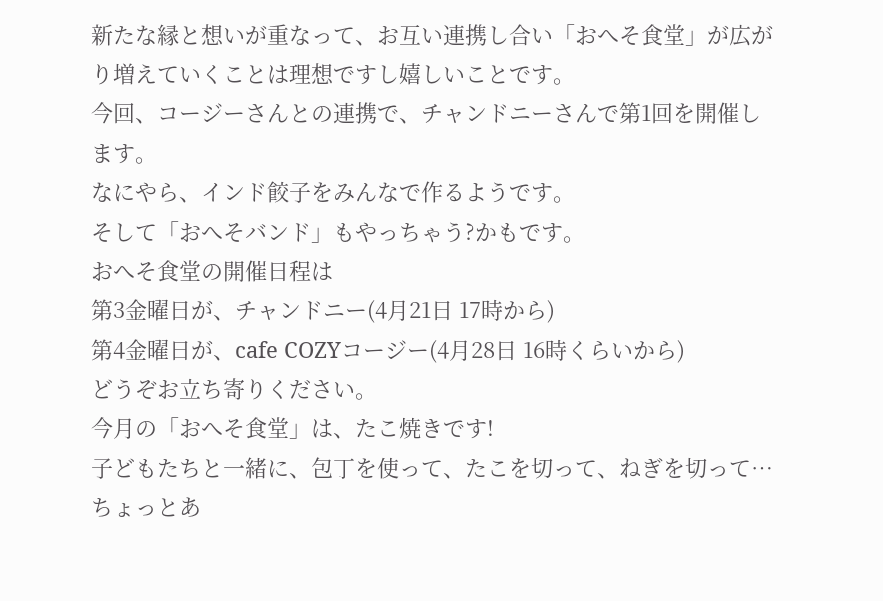新たな縁と想いが重なって、お互い連携し合い「おへそ食堂」が広がり増えていくことは理想ですし嬉しいことです。
今回、コージーさんとの連携で、チャンドニーさんで第1回を開催します。
なにやら、インド餃子をみんなで作るようです。
そして「おへそバンド」もやっちゃう?かもです。
おへそ食堂の開催日程は
第3金曜日が、チャンドニー(4月21日 17時から)
第4金曜日が、cafe COZYコージー(4月28日 16時くらいから)
どうぞお立ち寄りください。
今月の「おへそ食堂」は、たこ焼きです!
子どもたちと一緒に、包丁を使って、たこを切って、ねぎを切って…
ちょっとあ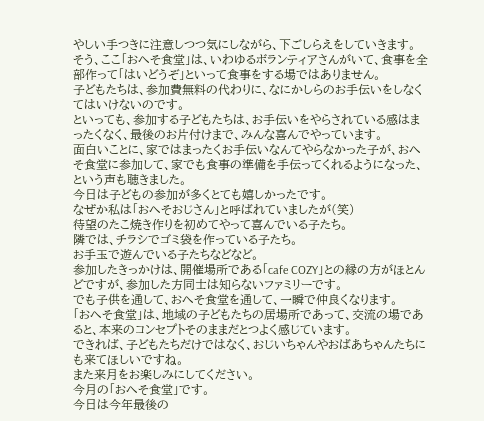やしい手つきに注意しつつ気にしながら、下ごしらえをしていきます。
そう、ここ「おへそ食堂」は、いわゆるボランティアさんがいて、食事を全部作って「はいどうぞ」といって食事をする場ではありません。
子どもたちは、参加費無料の代わりに、なにかしらのお手伝いをしなくてはいけないのです。
といっても、参加する子どもたちは、お手伝いをやらされている感はまったくなく、最後のお片付けまで、みんな喜んでやっています。
面白いことに、家ではまったくお手伝いなんてやらなかった子が、おへそ食堂に参加して、家でも食事の準備を手伝ってくれるようになった、という声も聴きました。
今日は子どもの参加が多くとても嬉しかったです。
なぜか私は「おへそおじさん」と呼ばれていましたが(笑)
待望のたこ焼き作りを初めてやって喜んでいる子たち。
隣では、チラシでゴミ袋を作っている子たち。
お手玉で遊んでいる子たちなどなど。
参加したきっかけは、開催場所である「cafe COZY」との縁の方がほとんどですが、参加した方同士は知らないファミリーです。
でも子供を通して、おへそ食堂を通して、一瞬で仲良くなります。
「おへそ食堂」は、地域の子どもたちの居場所であって、交流の場であると、本来のコンセプトそのままだとつよく感じています。
できれば、子どもたちだけではなく、おじいちゃんやおばあちゃんたちにも来てほしいですね。
また来月をお楽しみにしてください。
今月の「おへそ食堂」です。
今日は今年最後の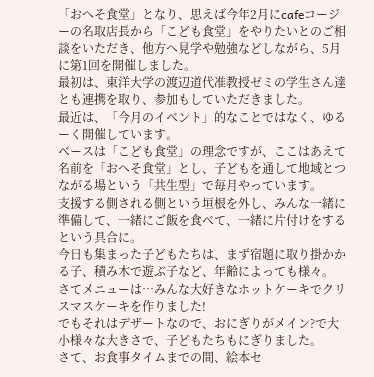「おへそ食堂」となり、思えば今年2月にcafeコージーの名取店長から「こども食堂」をやりたいとのご相談をいただき、他方へ見学や勉強などしながら、5月に第1回を開催しました。
最初は、東洋大学の渡辺道代准教授ゼミの学生さん達とも連携を取り、参加もしていただきました。
最近は、「今月のイベント」的なことではなく、ゆるーく開催しています。
ベースは「こども食堂」の理念ですが、ここはあえて名前を「おへそ食堂」とし、子どもを通して地域とつながる場という「共生型」で毎月やっています。
支援する側される側という垣根を外し、みんな一緒に準備して、一緒にご飯を食べて、一緒に片付けをするという具合に。
今日も集まった子どもたちは、まず宿題に取り掛かかる子、積み木で遊ぶ子など、年齢によっても様々。
さてメニューは…みんな大好きなホットケーキでクリスマスケーキを作りました!
でもそれはデザートなので、おにぎりがメイン?で大小様々な大きさで、子どもたちもにぎりました。
さて、お食事タイムまでの間、絵本セ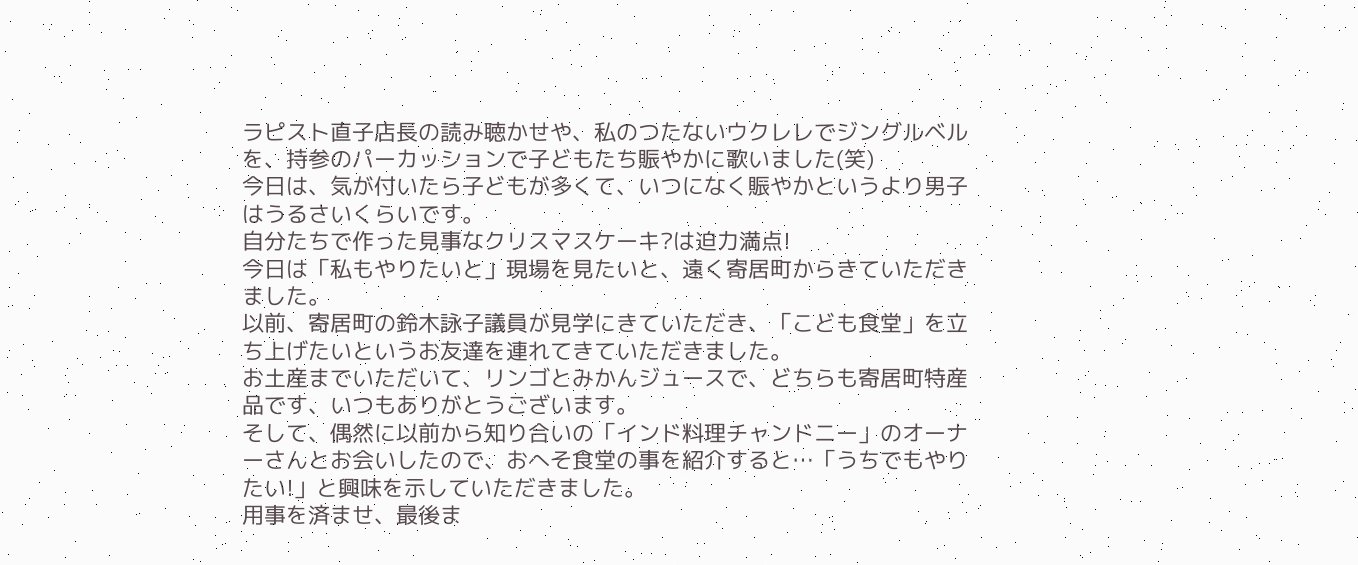ラピスト直子店長の読み聴かせや、私のつたないウクレレでジングルベルを、持参のパーカッションで子どもたち賑やかに歌いました(笑)
今日は、気が付いたら子どもが多くて、いつになく賑やかというより男子はうるさいくらいです。
自分たちで作った見事なクリスマスケーキ?は迫力満点!
今日は「私もやりたいと」現場を見たいと、遠く寄居町からきていただきました。
以前、寄居町の鈴木詠子議員が見学にきていただき、「こども食堂」を立ち上げたいというお友達を連れてきていただきました。
お土産までいただいて、リンゴとみかんジュースで、どちらも寄居町特産品です、いつもありがとうございます。
そして、偶然に以前から知り合いの「インド料理チャンドニー」のオーナーさんとお会いしたので、おへそ食堂の事を紹介すると…「うちでもやりたい!」と興味を示していただきました。
用事を済ませ、最後ま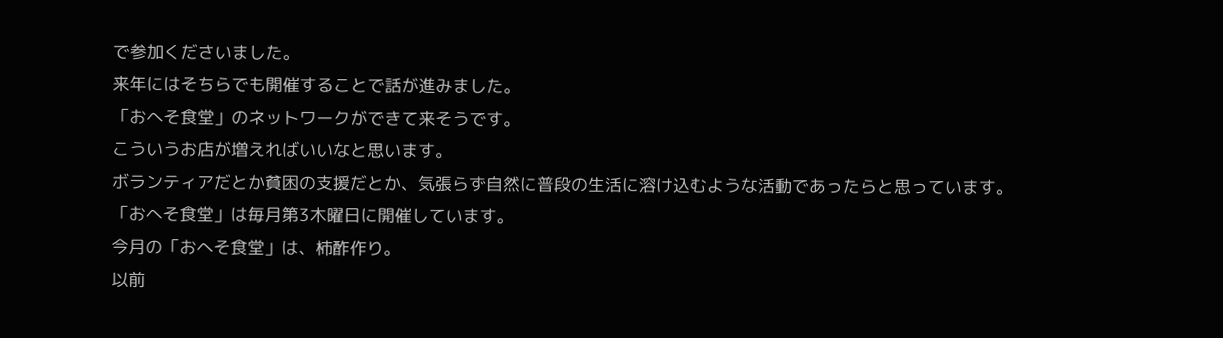で参加くださいました。
来年にはそちらでも開催することで話が進みました。
「おへそ食堂」のネットワークができて来そうです。
こういうお店が増えればいいなと思います。
ボランティアだとか貧困の支援だとか、気張らず自然に普段の生活に溶け込むような活動であったらと思っています。
「おへそ食堂」は毎月第3木曜日に開催しています。
今月の「おへそ食堂」は、柿酢作り。
以前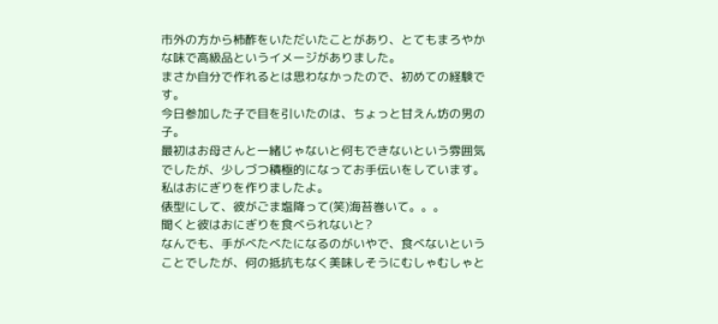市外の方から柿酢をいただいたことがあり、とてもまろやかな味で高級品というイメージがありました。
まさか自分で作れるとは思わなかったので、初めての経験です。
今日参加した子で目を引いたのは、ちょっと甘えん坊の男の子。
最初はお母さんと一緒じゃないと何もできないという雰囲気でしたが、少しづつ積極的になってお手伝いをしています。
私はおにぎりを作りましたよ。
俵型にして、彼がごま塩降って(笑)海苔巻いて。。。
聞くと彼はおにぎりを食べられないと?
なんでも、手がべたべたになるのがいやで、食べないということでしたが、何の抵抗もなく美味しそうにむしゃむしゃと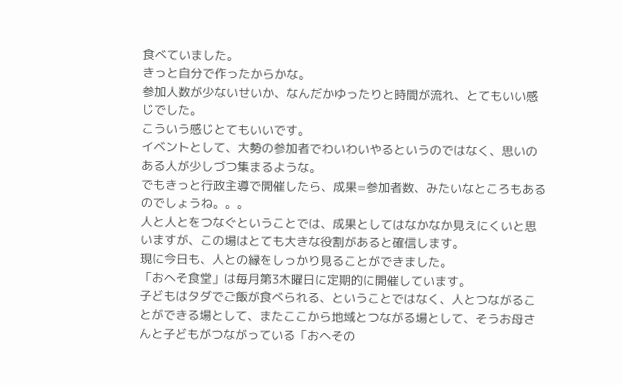食べていました。
きっと自分で作ったからかな。
参加人数が少ないせいか、なんだかゆったりと時間が流れ、とてもいい感じでした。
こういう感じとてもいいです。
イベントとして、大勢の参加者でわいわいやるというのではなく、思いのある人が少しづつ集まるような。
でもきっと行政主導で開催したら、成果=参加者数、みたいなところもあるのでしょうね。。。
人と人とをつなぐということでは、成果としてはなかなか見えにくいと思いますが、この場はとても大きな役割があると確信します。
現に今日も、人との縁をしっかり見ることができました。
「おへそ食堂」は毎月第3木曜日に定期的に開催しています。
子どもはタダでご飯が食べられる、ということではなく、人とつながることができる場として、またここから地域とつながる場として、そうお母さんと子どもがつながっている「おへその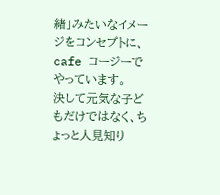緒」みたいなイメージをコンセプトに、cafe コージーでやっています。
決して元気な子どもだけではなく、ちょっと人見知り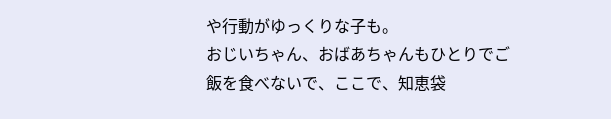や行動がゆっくりな子も。
おじいちゃん、おばあちゃんもひとりでご飯を食べないで、ここで、知恵袋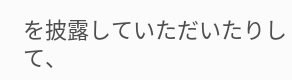を披露していただいたりして、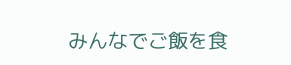みんなでご飯を食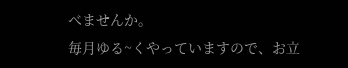べませんか。
毎月ゆる~くやっていますので、お立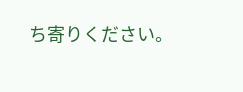ち寄りください。